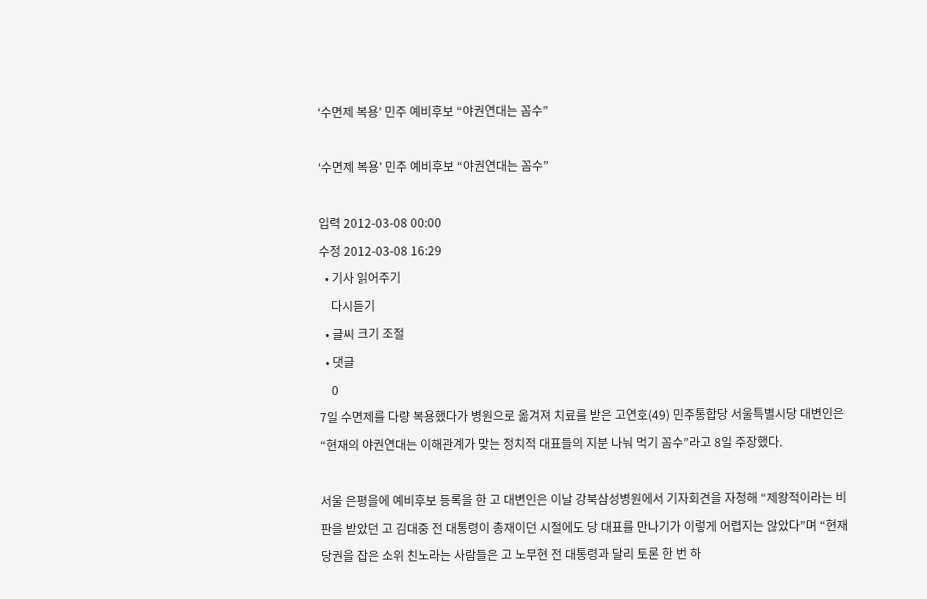‘수면제 복용’ 민주 예비후보 “야권연대는 꼼수”

‘수면제 복용’ 민주 예비후보 “야권연대는 꼼수”

입력 2012-03-08 00:00
수정 2012-03-08 16:29
  • 기사 읽어주기
    다시듣기
  • 글씨 크기 조절
  • 댓글
    0
7일 수면제를 다량 복용했다가 병원으로 옮겨져 치료를 받은 고연호(49) 민주통합당 서울특별시당 대변인은 “현재의 야권연대는 이해관계가 맞는 정치적 대표들의 지분 나눠 먹기 꼼수”라고 8일 주장했다.

서울 은평을에 예비후보 등록을 한 고 대변인은 이날 강북삼성병원에서 기자회견을 자청해 “제왕적이라는 비판을 받았던 고 김대중 전 대통령이 총재이던 시절에도 당 대표를 만나기가 이렇게 어렵지는 않았다”며 “현재 당권을 잡은 소위 친노라는 사람들은 고 노무현 전 대통령과 달리 토론 한 번 하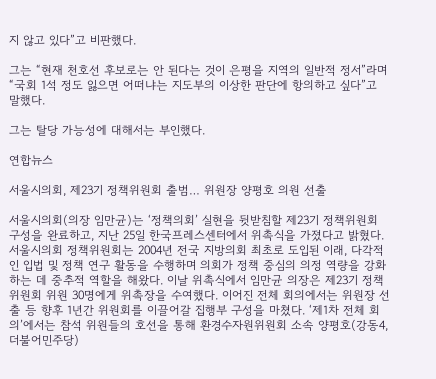지 않고 있다”고 비판했다.

그는 “현재 천호선 후보로는 안 된다는 것이 은평을 지역의 일반적 정서”라며 “국회 1석 정도 잃으면 어떠냐는 지도부의 이상한 판단에 항의하고 싶다”고 말했다.

그는 탈당 가능성에 대해서는 부인했다.

연합뉴스

서울시의회, 제23기 정책위원회 출범… 위원장 양평호 의원 선출

서울시의회(의장 임만균)는 ‘정책의회’ 실현을 뒷받침할 제23기 정책위원회 구성을 완료하고, 지난 25일 한국프레스센터에서 위촉식을 가졌다고 밝혔다. 서울시의회 정책위원회는 2004년 전국 지방의회 최초로 도입된 이래, 다각적인 입법 및 정책 연구 활동을 수행하며 의회가 정책 중심의 의정 역량을 강화하는 데 중추적 역할을 해왔다. 이날 위촉식에서 임만균 의장은 제23기 정책위원회 위원 30명에게 위촉장을 수여했다. 이어진 전체 회의에서는 위원장 선출 등 향후 1년간 위원회를 이끌어갈 집행부 구성을 마쳤다. ‘제1차 전체 회의’에서는 참석 위원들의 호선을 통해 환경수자원위원회 소속 양평호(강동4, 더불어민주당)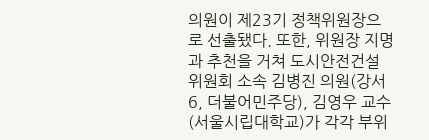의원이 제23기 정책위원장으로 선출됐다. 또한, 위원장 지명과 추천을 거쳐 도시안전건설위원회 소속 김병진 의원(강서6, 더불어민주당), 김영우 교수(서울시립대학교)가 각각 부위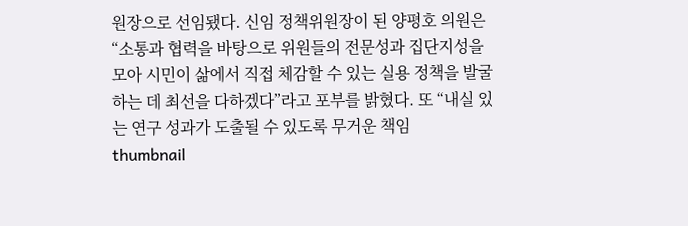원장으로 선임됐다. 신임 정책위원장이 된 양평호 의원은 “소통과 협력을 바탕으로 위원들의 전문성과 집단지성을 모아 시민이 삶에서 직접 체감할 수 있는 실용 정책을 발굴하는 데 최선을 다하겠다”라고 포부를 밝혔다. 또 “내실 있는 연구 성과가 도출될 수 있도록 무거운 책임
thumbnail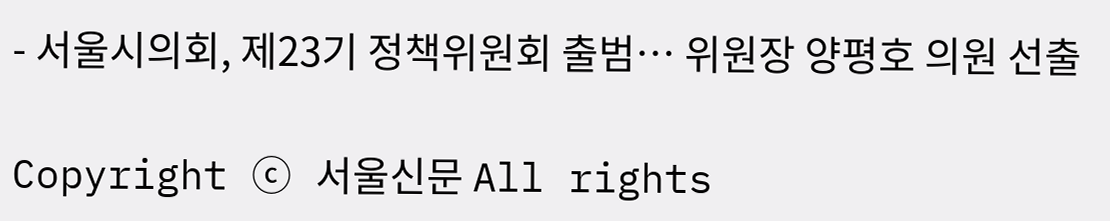- 서울시의회, 제23기 정책위원회 출범… 위원장 양평호 의원 선출

Copyright ⓒ 서울신문 All rights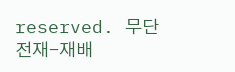reserved. 무단 전재-재배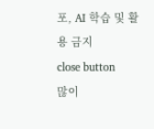포, AI 학습 및 활용 금지
close button
많이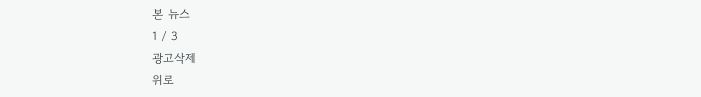본 뉴스
1 / 3
광고삭제
위로